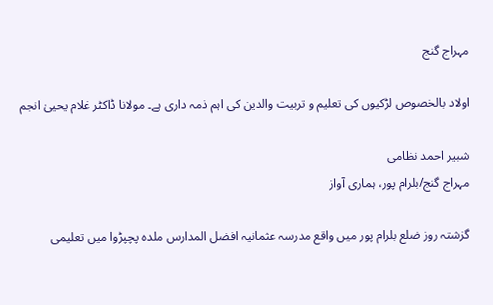مہراج گنج

اولاد بالخصوص لڑکیوں کی تعلیم و تربیت والدین کی اہم ذمہ داری ہے۔ مولانا ڈاکٹر غلام یحییٰ انجم

شبیر احمد نظامی
مہراج گنج/بلرام پور، ہماری آواز

گزشتہ روز ضلع بلرام پور میں واقع مدرسہ عثمانیہ افضل المدارس ملدہ پچپڑوا میں تعلیمی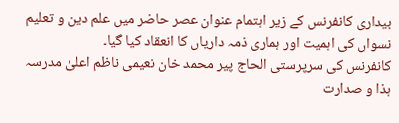بیداری کانفرنس کے زیر اہتمام عنوان عصر حاضر میں علم دین و تعلیم نسواں کی اہمیت اور ہماری ذمہ داریاں کا انعقاد کیا گیا۔
کانفرنس کی سرپرستی الحاج پیر محمد خان نعیمی ناظم اعلیٰ مدرسہ ہذا و صدارت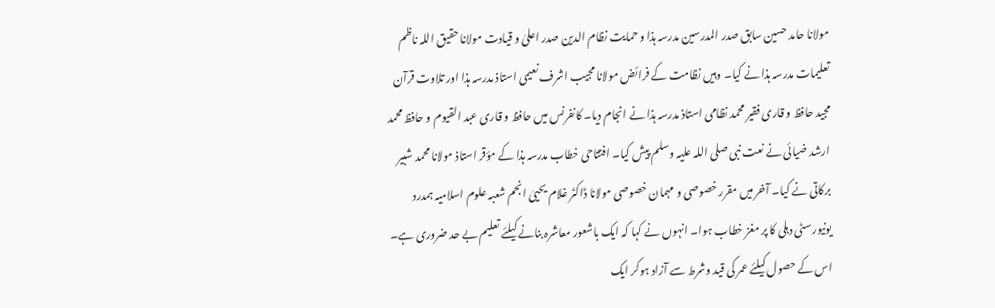مولانا حامد حسین سابق صدر المدرسین مدرسہ ہذا و حمایت نظام الدین صدر اعلیٰ و قیادت مولانا حقیق اللہ ناظم تعلیمات مدرسہ ہذا نے کیا۔ وہیں نظامت کے فرائض مولانا مجیب اشرف نعیمی استاذ مدرسہ ہذا اور تلاوت قرآن مجید حافظ و قاری فقیر محمد نظامی استاذ مدرسہ ہذا نے انجام دیا۔ کانفرنس میں حافظ و قاری عبد القیوم و حافظ محمد ارشد ضیائی نے نعت نبی صلی اللہ علیہ وسلم پیش کیا۔ افتتاحی خطاب مدرسہ ہذا کے مؤقر استاذ مولانا محمد شبیر برکاتی نے کیا۔ آخر میں مقرر خصوصی و مہمان خصوصی مولانا ڈاکٹر غلام یحییٰ انجم شعبہ علوم اسلامیہ ہمدرد یونیورسٹی دہلی کا پر مغز خطاب ہوا۔ انہوں نے کہا کہ ایک باشعور معاشرہ بنانے کیلئے تعلیم بے حد ضروری ہے۔ اس کے حصول کیلئے عمر کی قید وشرط سے آزاد ہوکر ایک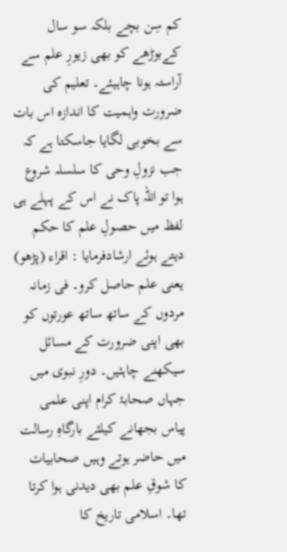کم سِن بچے بلکہ سو سال کےبوڑھے کو بھی زیورِ علم سے آراستہ ہونا چاہیئے۔ تعلیم کی ضرورت واہمیت کا اندازہ اس بات سے بخوبی لگایا جاسکتا ہے کہ جب نزولِ وحی کا سلسلہ شروع ہوا تو اللہ پاک نے اس کے پہلے ہی لفظ میں حصولِ علم کا حکم دیتے ہوئے ارشادفرمایا : اقراء (پڑھو) یعنی علم حاصل کرو۔ فی زمانہ مردوں کے ساتھ ساتھ عورتوں کو بھی اپنی ضرورت کے مسائل سیکھنے چاہئیں۔ دورِ نبوی میں جہاں صحابۂ کرام اپنی علمی پیاس بجھانے کیلئے بارگاہِ رسالت میں حاضر ہوتے وہیں صحابیات کا شوقِ علم بھی دیدنی ہوا کرتا تھا۔ اسلامی تاریخ کا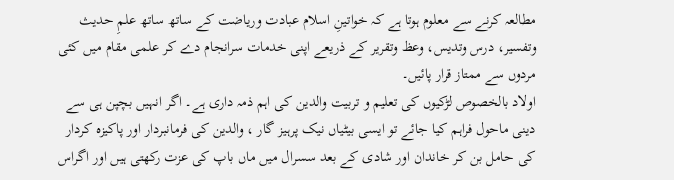مطالعہ کرنے سے معلوم ہوتا ہے کہ خواتینِ اسلام عبادت وریاضت کے ساتھ ساتھ علمِ حدیث وتفسیر، درس وتدیس، وعظ وتقریر کے ذریعے اپنی خدمات سرانجام دے کر علمی مقام میں کئی مردوں سے ممتاز قرار پائیں۔
اولاد بالخصوص لڑکیوں کی تعلیم و تربیت والدین کی اہم ذمہ داری ہے۔ اگر انہیں بچپن ہی سے دینی ماحول فراہم کیا جائے تو ایسی بیٹیاں نیک پرہیز گار ، والدین کی فرمانبردار اور پاکیزہ کردار کی حامل بن کر خاندان اور شادی کے بعد سسرال میں ماں باپ کی عزت رکھتی ہیں اور اگراس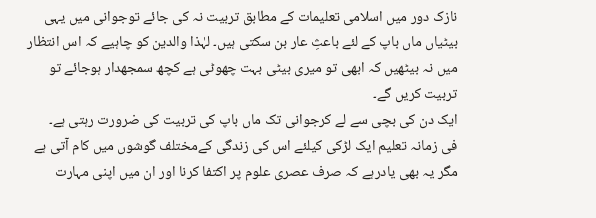نازک دور میں اسلامی تعلیمات کے مطابق تربیت نہ کی جائے توجوانی میں یہی بیٹیاں ماں باپ کے لئے باعثِ عار بن سکتی ہیں۔ لہٰذا والدین کو چاہیے کہ اس انتظار میں نہ بیٹھیں کہ ابھی تو میری بیٹی بہت چھوٹی ہے کچھ سمجھدار ہوجائے تو تربیت کریں گے۔
ایک دن کی بچی سے لے کرجوانی تک ماں باپ کی تربیت کی ضرورت رہتی ہے۔
فی زمانہ تعلیم ایک لڑکی کیلئے اس کی زندگی کےمختلف گوشوں میں کام آتی ہے مگر یہ بھی یادرہے کہ صرف عصری علوم پر اکتفا کرنا اور ان میں اپنی مہارت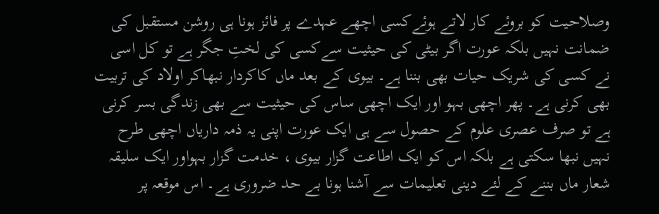وصلاحیت کو بروئے کار لاتے ہوئےکسی اچھے عہدے پر فائز ہونا ہی روشن مستقبل کی ضمانت نہیں بلکہ عورت اگر بیٹی کی حیثیت سےکسی کی لختِ جگر ہے تو کل اسی نے کسی کی شریک حیات بھی بننا ہے۔ بیوی کے بعد ماں کاکردار نبھاکر اولاد کی تربیت بھی کرنی ہے۔ پھر اچھی بہو اور ایک اچھی ساس کی حیثیت سے بھی زندگی بسر کرنی ہے تو صرف عصری علوم کے حصول سے ہی ایک عورت اپنی یہ ذمہ داریاں اچھی طرح نہیں نبھا سکتی ہے بلکہ اس کو ایک اطاعت گزار بیوی ، خدمت گزار بہواور ایک سلیقہ شعار ماں بننے کے لئے دینی تعلیمات سے آشنا ہونا بے حد ضروری ہے۔ اس موقعہ پر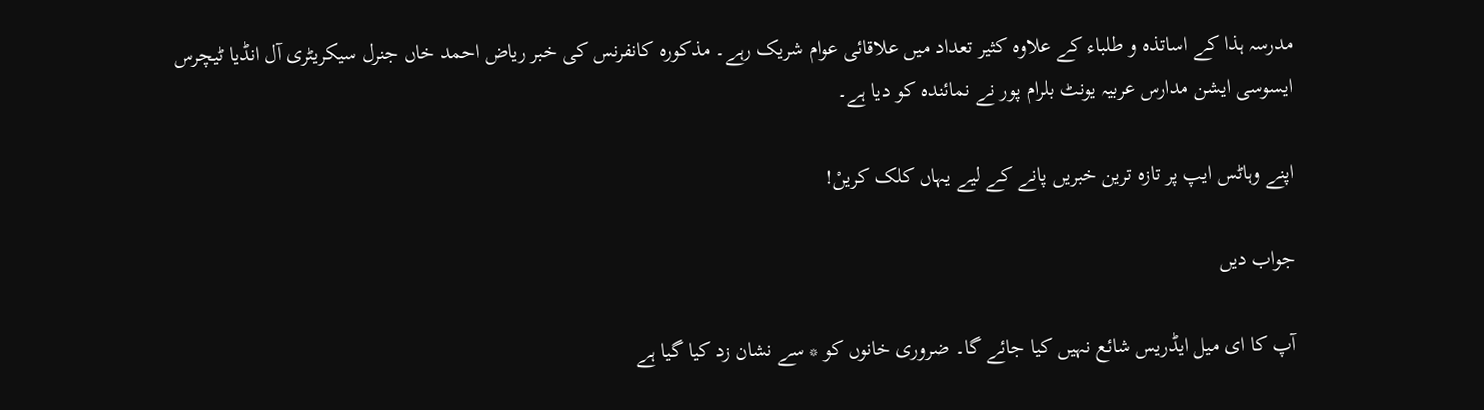مدرسہ ہذا کے اساتذہ و طلباء کے علاوہ کثیر تعداد میں علاقائی عوام شریک رہے۔ مذکورہ کانفرنس کی خبر ریاض احمد خاں جنرل سیکریٹری آل انڈیا ٹیچرس ایسوسی ایشن مدارس عربیہ یونٹ بلرام پور نے نمائندہ کو دیا ہے۔

اپنے وہاٹس ایپ پر تازہ ترین خبریں پانے کے لیے یہاں کلک کریںْ!

جواب دیں

آپ کا ای میل ایڈریس شائع نہیں کیا جائے گا۔ ضروری خانوں کو * سے نشان زد کیا گیا ہے